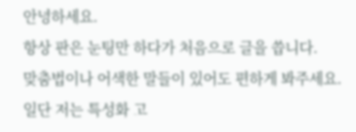안녕하세요.
항상 판은 눈팅만 하다가 처음으로 글을 씁니다.
맞춤법이나 어색한 말들이 있어도 편하게 봐주세요.
일단 저는 특성화 고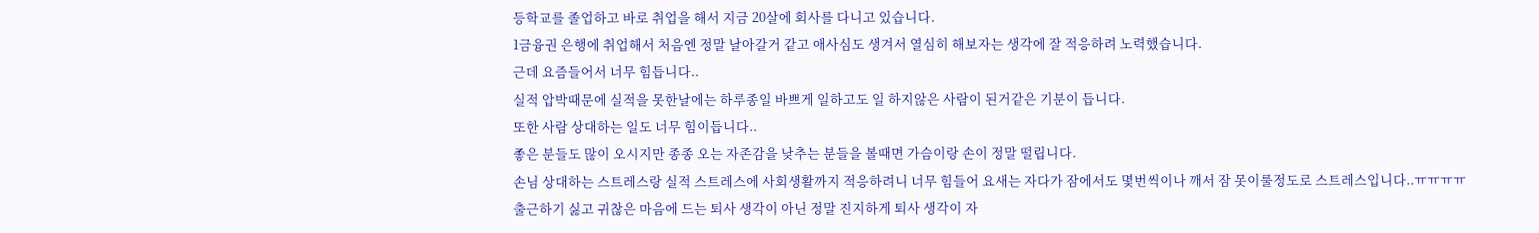등학교를 졸업하고 바로 취업을 해서 지금 20살에 회사를 다니고 있습니다.
1금융권 은행에 취업해서 처음엔 정말 날아갈거 같고 애사심도 생겨서 열심히 해보자는 생각에 잘 적응하려 노력했습니다.
근데 요즘들어서 너무 힘듭니다..
실적 압박때문에 실적을 못한날에는 하루종일 바쁘게 일하고도 일 하지않은 사람이 된거같은 기분이 듭니다.
또한 사람 상대하는 일도 너무 힘이듭니다..
좋은 분들도 많이 오시지만 종종 오는 자존감을 낮추는 분들을 볼때면 가슴이랑 손이 정말 떨립니다.
손님 상대하는 스트레스랑 실적 스트레스에 사회생활까지 적응하려니 너무 힘들어 요새는 자다가 잠에서도 몇번씩이나 깨서 잠 못이룰정도로 스트레스입니다..ㅠㅠㅠㅠ
출근하기 싫고 귀찮은 마음에 드는 퇴사 생각이 아닌 정말 진지하게 퇴사 생각이 자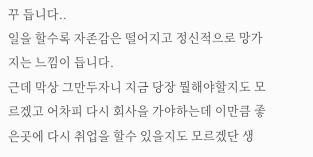꾸 듭니다..
일을 할수록 자존감은 떨어지고 정신적으로 망가지는 느낌이 듭니다.
근데 막상 그만두자니 지금 당장 뭘해야할지도 모르겠고 어차피 다시 회사을 가야하는데 이만큼 좋은곳에 다시 취업을 할수 있을지도 모르겠단 생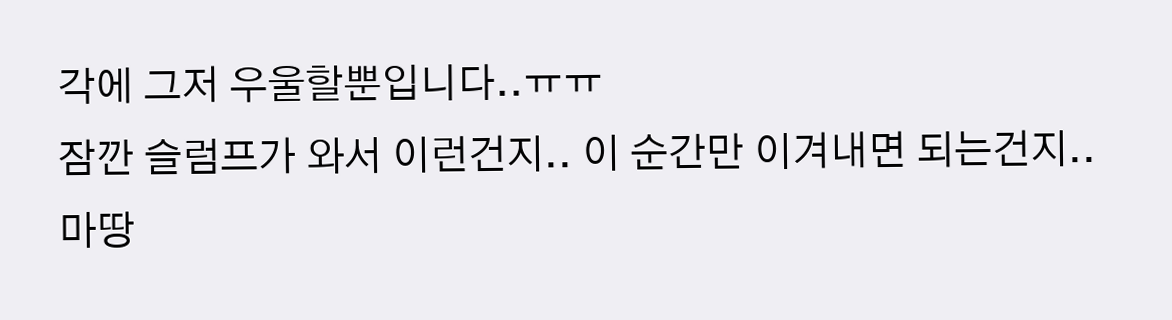각에 그저 우울할뿐입니다..ㅠㅠ
잠깐 슬럼프가 와서 이런건지.. 이 순간만 이겨내면 되는건지.. 마땅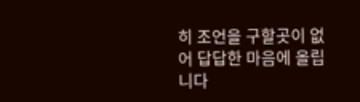히 조언을 구할곳이 없어 답답한 마음에 올립니다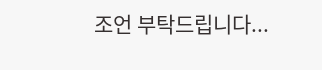조언 부탁드립니다...